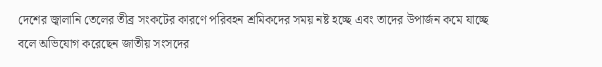দেশের জ্বালানি তেলের তীব্র সংকটের কারণে পরিবহন শ্রমিকদের সময় নষ্ট হচ্ছে এবং তাদের উপার্জন কমে যাচ্ছে বলে অভিযোগ করেছেন জাতীয় সংসদের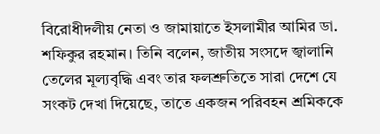বিরোধীদলীয় নেতা ও জামায়াতে ইসলামীর আমির ডা. শফিকুর রহমান। তিনি বলেন, জাতীয় সংসদে জ্বালানি তেলের মূল্যবৃদ্ধি এবং তার ফলশ্রুতিতে সারা দেশে যে সংকট দেখা দিয়েছে, তাতে একজন পরিবহন শ্রমিককে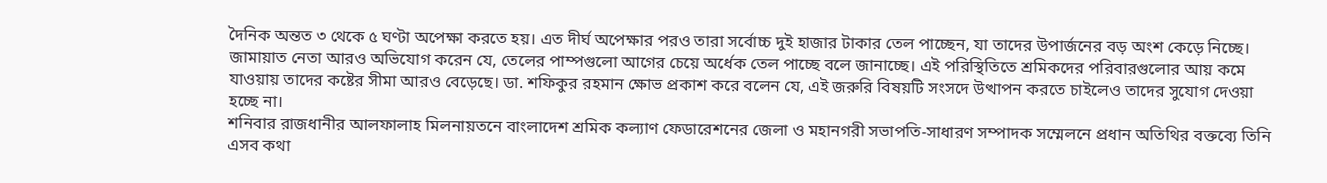দৈনিক অন্তত ৩ থেকে ৫ ঘণ্টা অপেক্ষা করতে হয়। এত দীর্ঘ অপেক্ষার পরও তারা সর্বোচ্চ দুই হাজার টাকার তেল পাচ্ছেন, যা তাদের উপার্জনের বড় অংশ কেড়ে নিচ্ছে।
জামায়াত নেতা আরও অভিযোগ করেন যে, তেলের পাম্পগুলো আগের চেয়ে অর্ধেক তেল পাচ্ছে বলে জানাচ্ছে। এই পরিস্থিতিতে শ্রমিকদের পরিবারগুলোর আয় কমে যাওয়ায় তাদের কষ্টের সীমা আরও বেড়েছে। ডা. শফিকুর রহমান ক্ষোভ প্রকাশ করে বলেন যে, এই জরুরি বিষয়টি সংসদে উত্থাপন করতে চাইলেও তাদের সুযোগ দেওয়া হচ্ছে না।
শনিবার রাজধানীর আলফালাহ মিলনায়তনে বাংলাদেশ শ্রমিক কল্যাণ ফেডারেশনের জেলা ও মহানগরী সভাপতি-সাধারণ সম্পাদক সম্মেলনে প্রধান অতিথির বক্তব্যে তিনি এসব কথা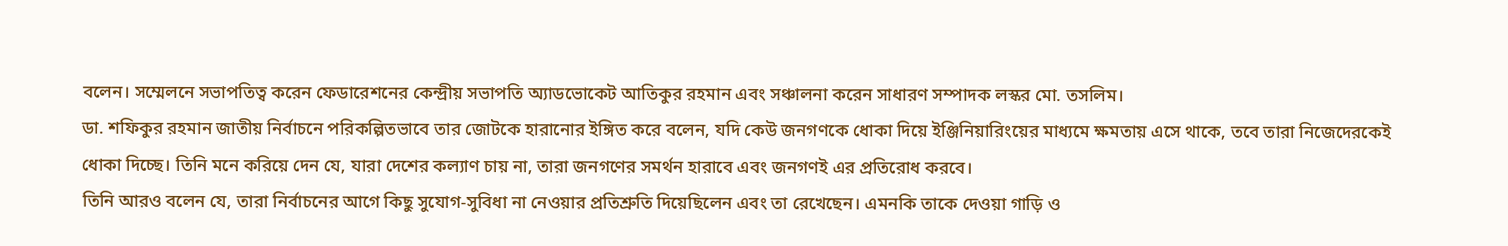বলেন। সম্মেলনে সভাপতিত্ব করেন ফেডারেশনের কেন্দ্রীয় সভাপতি অ্যাডভোকেট আতিকুর রহমান এবং সঞ্চালনা করেন সাধারণ সম্পাদক লস্কর মো. তসলিম।
ডা. শফিকুর রহমান জাতীয় নির্বাচনে পরিকল্পিতভাবে তার জোটকে হারানোর ইঙ্গিত করে বলেন, যদি কেউ জনগণকে ধোকা দিয়ে ইঞ্জিনিয়ারিংয়ের মাধ্যমে ক্ষমতায় এসে থাকে, তবে তারা নিজেদেরকেই ধোকা দিচ্ছে। তিনি মনে করিয়ে দেন যে, যারা দেশের কল্যাণ চায় না, তারা জনগণের সমর্থন হারাবে এবং জনগণই এর প্রতিরোধ করবে।
তিনি আরও বলেন যে, তারা নির্বাচনের আগে কিছু সুযোগ-সুবিধা না নেওয়ার প্রতিশ্রুতি দিয়েছিলেন এবং তা রেখেছেন। এমনকি তাকে দেওয়া গাড়ি ও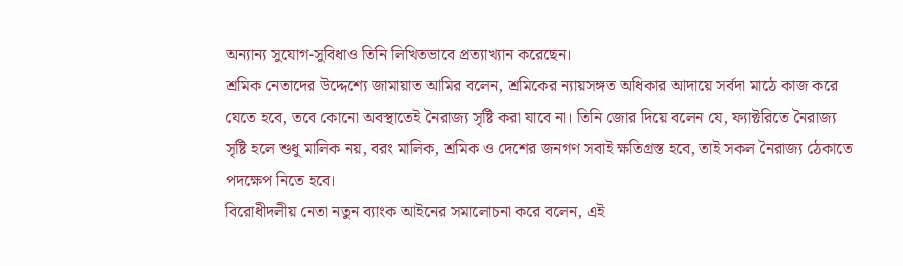অন্যান্য সুযোগ-সুবিধাও তিনি লিখিতভাবে প্রত্যাখ্যান করেছেন।
শ্রমিক নেতাদের উদ্দেশ্যে জামায়াত আমির বলেন, শ্রমিকের ন্যায়সঙ্গত অধিকার আদায়ে সর্বদা মাঠে কাজ করে যেতে হবে, তবে কোনো অবস্থাতেই নৈরাজ্য সৃষ্টি করা যাবে না। তিনি জোর দিয়ে বলেন যে, ফ্যাক্টরিতে নৈরাজ্য সৃষ্টি হলে শুধু মালিক নয়, বরং মালিক, শ্রমিক ও দেশের জনগণ সবাই ক্ষতিগ্রস্ত হবে, তাই সকল নৈরাজ্য ঠেকাতে পদক্ষেপ নিতে হবে।
বিরোধীদলীয় নেতা নতুন ব্যাংক আইনের সমালোচনা করে বলেন, এই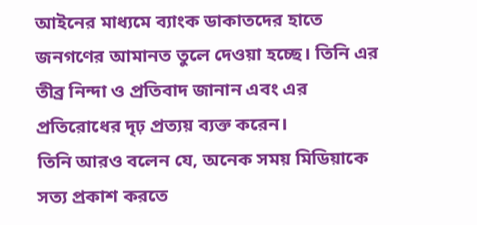আইনের মাধ্যমে ব্যাংক ডাকাতদের হাতে জনগণের আমানত তুলে দেওয়া হচ্ছে। তিনি এর তীব্র নিন্দা ও প্রতিবাদ জানান এবং এর প্রতিরোধের দৃঢ় প্রত্যয় ব্যক্ত করেন।
তিনি আরও বলেন যে, অনেক সময় মিডিয়াকে সত্য প্রকাশ করতে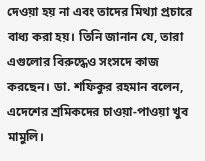দেওয়া হয় না এবং তাদের মিথ্যা প্রচারে বাধ্য করা হয়। তিনি জানান যে, তারা এগুলোর বিরুদ্ধেও সংসদে কাজ করছেন। ডা. শফিকুর রহমান বলেন, এদেশের শ্রমিকদের চাওয়া-পাওয়া খুব মামুলি।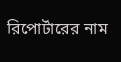রিপোর্টারের নাম